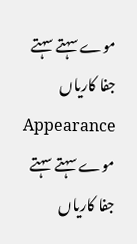موے سہتے سہتے جفا کاریاں
Appearance
موے سہتے سہتے جفا کاریاں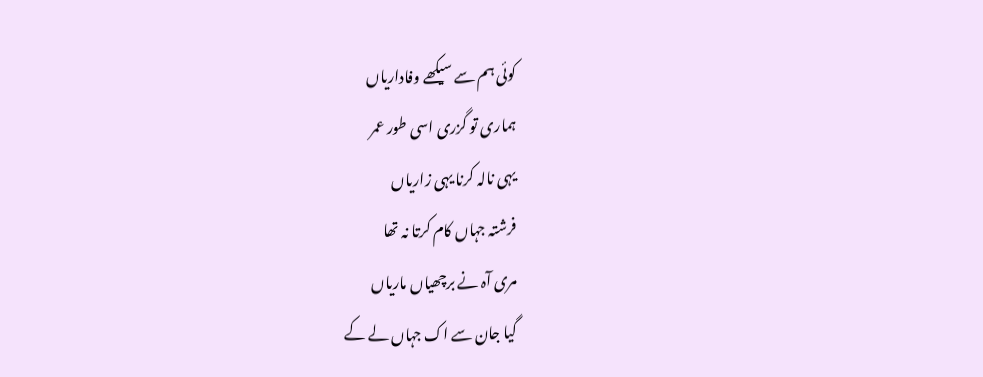کوئی ہم سے سیکھے وفاداریاں
ہماری تو گزری اسی طور عمر
یہی نالہ کرنا یہی زاریاں
فرشتہ جہاں کام کرتا نہ تھا
مری آہ نے برچھیاں ماریاں
گیا جان سے اک جہاں لے کے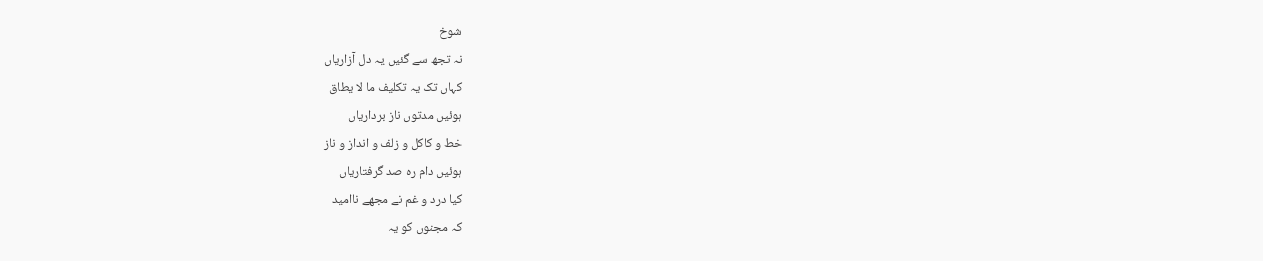شوخ
نہ تجھ سے گئیں یہ دل آزاریاں
کہاں تک یہ تکلیف ما لا یطاق
ہوئیں مدتوں ناز برداریاں
خط و کاکل و زلف و انداز و ناز
ہوئیں دام رہ صد گرفتاریاں
کیا درد و غم نے مجھے ناامید
کہ مجنوں کو یہ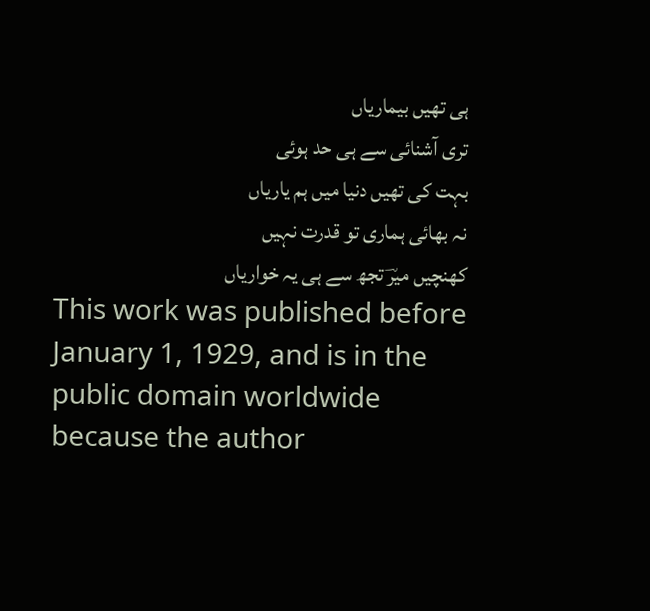ہی تھیں بیماریاں
تری آشنائی سے ہی حد ہوئی
بہت کی تھیں دنیا میں ہم یاریاں
نہ بھائی ہماری تو قدرت نہیں
کھنچیں میرؔ تجھ سے ہی یہ خواریاں
This work was published before January 1, 1929, and is in the public domain worldwide because the author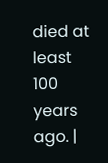died at least 100 years ago. |